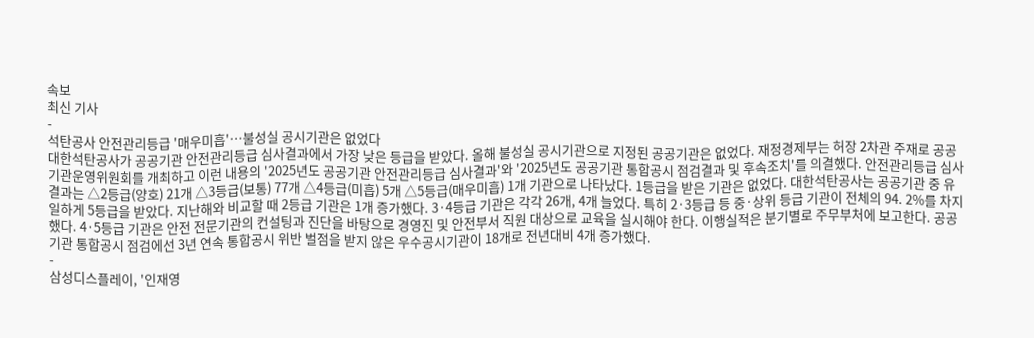속보
최신 기사
-
석탄공사 안전관리등급 '매우미흡'…불성실 공시기관은 없었다
대한석탄공사가 공공기관 안전관리등급 심사결과에서 가장 낮은 등급을 받았다. 올해 불성실 공시기관으로 지정된 공공기관은 없었다. 재정경제부는 허장 2차관 주재로 공공기관운영위원회를 개최하고 이런 내용의 '2025년도 공공기관 안전관리등급 심사결과'와 '2025년도 공공기관 통합공시 점검결과 및 후속조치'를 의결했다. 안전관리등급 심사결과는 △2등급(양호) 21개 △3등급(보통) 77개 △4등급(미흡) 5개 △5등급(매우미흡) 1개 기관으로 나타났다. 1등급을 받은 기관은 없었다. 대한석탄공사는 공공기관 중 유일하게 5등급을 받았다. 지난해와 비교할 때 2등급 기관은 1개 증가했다. 3·4등급 기관은 각각 26개, 4개 늘었다. 특히 2·3등급 등 중·상위 등급 기관이 전체의 94. 2%를 차지했다. 4·5등급 기관은 안전 전문기관의 컨설팅과 진단을 바탕으로 경영진 및 안전부서 직원 대상으로 교육을 실시해야 한다. 이행실적은 분기별로 주무부처에 보고한다. 공공기관 통합공시 점검에선 3년 연속 통합공시 위반 벌점을 받지 않은 우수공시기관이 18개로 전년대비 4개 증가했다.
-
삼성디스플레이, '인재영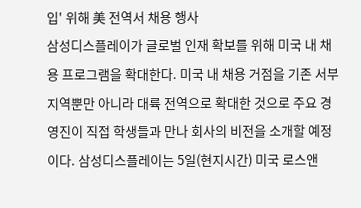입' 위해 美 전역서 채용 행사
삼성디스플레이가 글로벌 인재 확보를 위해 미국 내 채용 프로그램을 확대한다. 미국 내 채용 거점을 기존 서부 지역뿐만 아니라 대륙 전역으로 확대한 것으로 주요 경영진이 직접 학생들과 만나 회사의 비전을 소개할 예정이다. 삼성디스플레이는 5일(현지시간) 미국 로스앤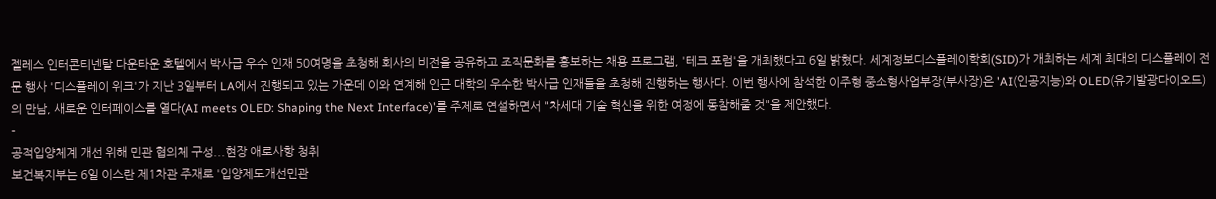젤레스 인터콘티넨탈 다운타운 호텔에서 박사급 우수 인재 50여명을 초청해 회사의 비전을 공유하고 조직문화를 홍보하는 채용 프로그램, '테크 포럼'을 개최했다고 6일 밝혔다. 세계정보디스플레이학회(SID)가 개최하는 세계 최대의 디스플레이 전문 행사 '디스플레이 위크'가 지난 3일부터 LA에서 진행되고 있는 가운데 이와 연계해 인근 대학의 우수한 박사급 인재들을 초청해 진행하는 행사다. 이번 행사에 참석한 이주형 중소형사업부장(부사장)은 'AI(인공지능)와 OLED(유기발광다이오드)의 만남, 새로운 인터페이스를 열다(AI meets OLED: Shaping the Next Interface)'를 주제로 연설하면서 "차세대 기술 혁신을 위한 여정에 동참해줄 것"을 제안했다.
-
공적입양체계 개선 위해 민관 협의체 구성...현장 애로사항 청취
보건복지부는 6일 이스란 제1차관 주재로 '입양제도개선민관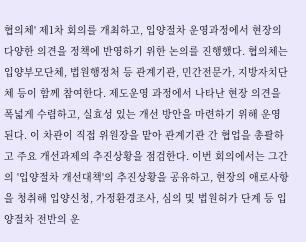협의체' 제1차 회의를 개최하고, 입양절차 운영과정에서 현장의 다양한 의견을 정책에 반영하기 위한 논의를 진행했다. 협의체는 입양부모단체, 법원행정처 등 관계기관, 민간전문가, 지방자치단체 등이 함께 참여한다. 제도운영 과정에서 나타난 현장 의견을 폭넓게 수렴하고, 실효성 있는 개선 방안을 마련하기 위해 운영된다. 이 차관이 직접 위원장을 맡아 관계기관 간 협업을 총괄하고 주요 개선과제의 추진상황을 점검한다. 이번 회의에서는 그간의 '입양절차 개선대책'의 추진상황을 공유하고, 현장의 애로사항을 청취해 입양신청, 가정환경조사, 심의 및 법원허가 단계 등 입양절차 전반의 운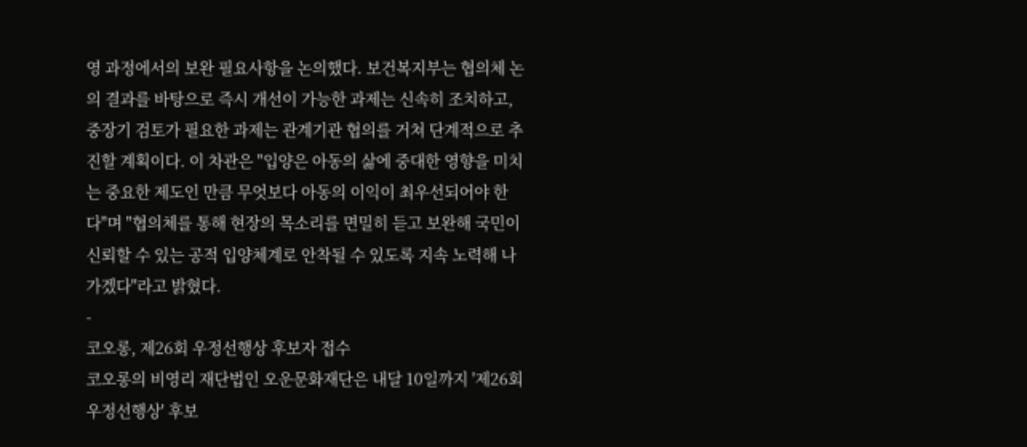영 과정에서의 보완 필요사항을 논의했다. 보건복지부는 협의체 논의 결과를 바탕으로 즉시 개선이 가능한 과제는 신속히 조치하고, 중장기 검토가 필요한 과제는 관계기관 협의를 거쳐 단계적으로 추진할 계획이다. 이 차관은 "입양은 아동의 삶에 중대한 영향을 미치는 중요한 제도인 만큼 무엇보다 아동의 이익이 최우선되어야 한다"며 "협의체를 통해 현장의 목소리를 면밀히 듣고 보완해 국민이 신뢰할 수 있는 공적 입양체계로 안착될 수 있도록 지속 노력해 나가겠다"라고 밝혔다.
-
코오롱, 제26회 우정선행상 후보자 접수
코오롱의 비영리 재단법인 오운문화재단은 내달 10일까지 '제26회 우정선행상' 후보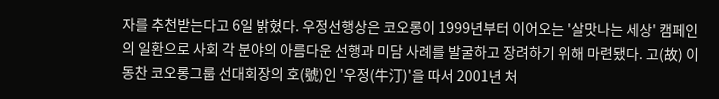자를 추천받는다고 6일 밝혔다. 우정선행상은 코오롱이 1999년부터 이어오는 '살맛나는 세상' 캠페인의 일환으로 사회 각 분야의 아름다운 선행과 미담 사례를 발굴하고 장려하기 위해 마련됐다. 고(故) 이동찬 코오롱그룹 선대회장의 호(號)인 '우정(牛汀)'을 따서 2001년 처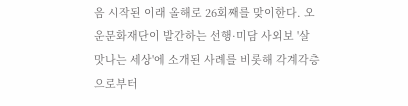음 시작된 이래 올해로 26회째를 맞이한다. 오운문화재단이 발간하는 선행·미담 사외보 '살맛나는 세상'에 소개된 사례를 비롯해 각계각층으로부터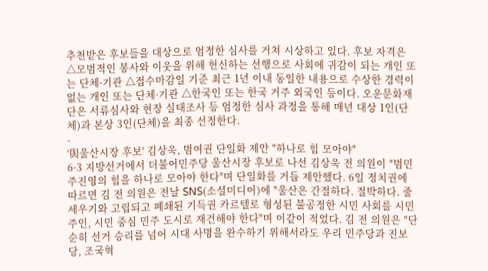추천받은 후보들을 대상으로 엄정한 심사를 거쳐 시상하고 있다. 후보 자격은 △모범적인 봉사와 이웃을 위해 헌신하는 선행으로 사회에 귀감이 되는 개인 또는 단체·기관 △접수마감일 기준 최근 1년 이내 동일한 내용으로 수상한 경력이 없는 개인 또는 단체·기관 △한국인 또는 한국 거주 외국인 등이다. 오운문화재단은 서류심사와 현장 실태조사 등 엄정한 심사 과정을 통해 매년 대상 1인(단체)과 본상 3인(단체)을 최종 선정한다.
-
'與울산시장 후보' 김상욱, 범여권 단일화 제안 "하나로 힘 모아야"
6·3 지방선거에서 더불어민주당 울산시장 후보로 나선 김상욱 전 의원이 "범민주진영의 힘을 하나로 모아야 한다"며 단일화를 거듭 제안했다. 6일 정치권에 따르면 김 전 의원은 전날 SNS(소셜미디어)에 "울산은 간절하다. 절박하다. 줄 세우기와 고립되고 폐쇄된 기득권 카르텔로 형성된 불공정한 시민 사회를 시민 주인, 시민 중심 민주 도시로 재건해야 한다"며 이같이 적었다. 김 전 의원은 "단순히 선거 승리를 넘어 시대 사명을 완수하기 위해서라도 우리 민주당과 진보당, 조국혁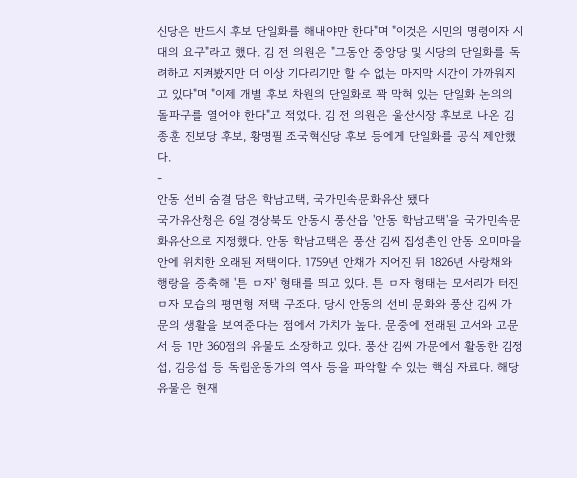신당은 반드시 후보 단일화를 해내야만 한다"며 "이것은 시민의 명령이자 시대의 요구"라고 했다. 김 전 의원은 "그동안 중앙당 및 시당의 단일화를 독려하고 지켜봤지만 더 이상 기다리기만 할 수 없는 마지막 시간이 가까워지고 있다"며 "이제 개별 후보 차원의 단일화로 꽉 막혀 있는 단일화 논의의 돌파구를 열어야 한다"고 적었다. 김 전 의원은 울산시장 후보로 나온 김종훈 진보당 후보, 황명필 조국혁신당 후보 등에게 단일화를 공식 제안했다.
-
안동 선비 숨결 담은 학남고택, 국가민속문화유산 됐다
국가유산청은 6일 경상북도 안동시 풍산읍 '안동 학남고택'을 국가민속문화유산으로 지정했다. 안동 학남고택은 풍산 김씨 집성촌인 안동 오미마을 안에 위치한 오래된 저택이다. 1759년 안채가 지어진 뒤 1826년 사랑채와 행랑을 증축해 '튼 ㅁ자' 형태를 띄고 있다. 튼 ㅁ자 형태는 모서리가 터진 ㅁ자 모습의 평면형 저택 구조다. 당시 안동의 선비 문화와 풍산 김씨 가문의 생활을 보여준다는 점에서 가치가 높다. 문중에 전래된 고서와 고문서 등 1만 360점의 유물도 소장하고 있다. 풍산 김씨 가문에서 활동한 김정섭, 김응섭 등 독립운동가의 역사 등을 파악할 수 있는 핵심 자료다. 해당 유물은 현재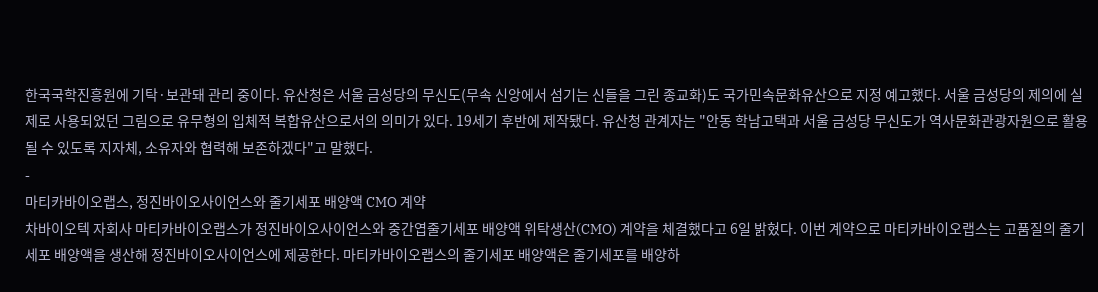한국국학진흥원에 기탁·보관돼 관리 중이다. 유산청은 서울 금성당의 무신도(무속 신앙에서 섬기는 신들을 그린 종교화)도 국가민속문화유산으로 지정 예고했다. 서울 금성당의 제의에 실제로 사용되었던 그림으로 유무형의 입체적 복합유산으로서의 의미가 있다. 19세기 후반에 제작됐다. 유산청 관계자는 "안동 학남고택과 서울 금성당 무신도가 역사문화관광자원으로 활용될 수 있도록 지자체, 소유자와 협력해 보존하겠다"고 말했다.
-
마티카바이오랩스, 정진바이오사이언스와 줄기세포 배양액 CMO 계약
차바이오텍 자회사 마티카바이오랩스가 정진바이오사이언스와 중간엽줄기세포 배양액 위탁생산(CMO) 계약을 체결했다고 6일 밝혔다. 이번 계약으로 마티카바이오랩스는 고품질의 줄기세포 배양액을 생산해 정진바이오사이언스에 제공한다. 마티카바이오랩스의 줄기세포 배양액은 줄기세포를 배양하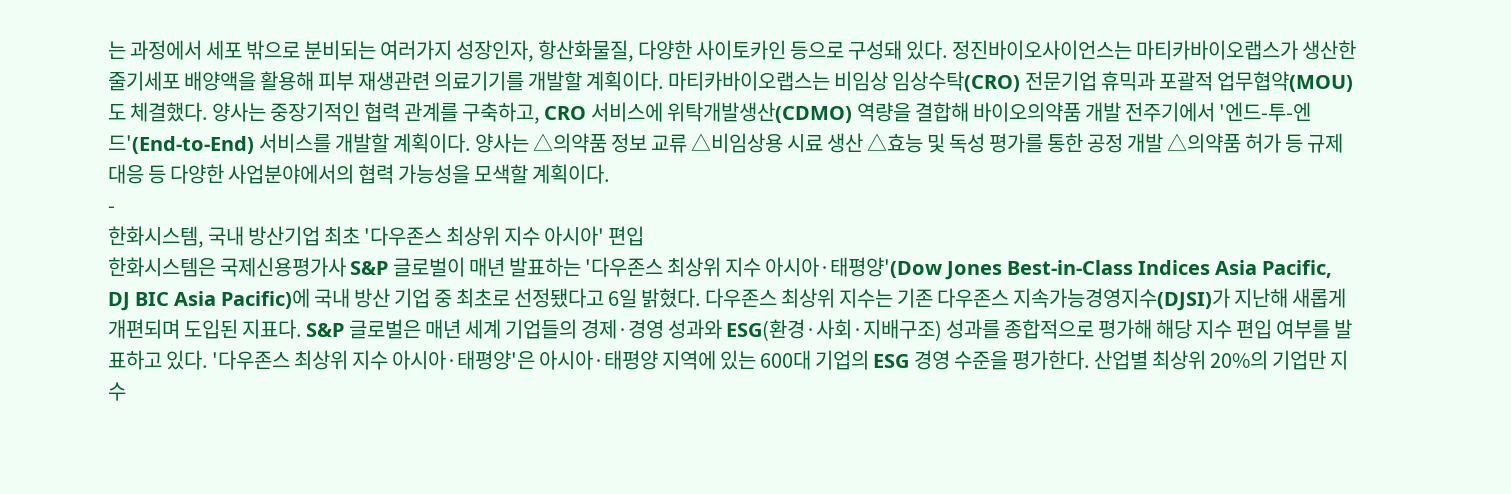는 과정에서 세포 밖으로 분비되는 여러가지 성장인자, 항산화물질, 다양한 사이토카인 등으로 구성돼 있다. 정진바이오사이언스는 마티카바이오랩스가 생산한 줄기세포 배양액을 활용해 피부 재생관련 의료기기를 개발할 계획이다. 마티카바이오랩스는 비임상 임상수탁(CRO) 전문기업 휴믹과 포괄적 업무협약(MOU)도 체결했다. 양사는 중장기적인 협력 관계를 구축하고, CRO 서비스에 위탁개발생산(CDMO) 역량을 결합해 바이오의약품 개발 전주기에서 '엔드-투-엔드'(End-to-End) 서비스를 개발할 계획이다. 양사는 △의약품 정보 교류 △비임상용 시료 생산 △효능 및 독성 평가를 통한 공정 개발 △의약품 허가 등 규제 대응 등 다양한 사업분야에서의 협력 가능성을 모색할 계획이다.
-
한화시스템, 국내 방산기업 최초 '다우존스 최상위 지수 아시아' 편입
한화시스템은 국제신용평가사 S&P 글로벌이 매년 발표하는 '다우존스 최상위 지수 아시아·태평양'(Dow Jones Best-in-Class Indices Asia Pacific, DJ BIC Asia Pacific)에 국내 방산 기업 중 최초로 선정됐다고 6일 밝혔다. 다우존스 최상위 지수는 기존 다우존스 지속가능경영지수(DJSI)가 지난해 새롭게 개편되며 도입된 지표다. S&P 글로벌은 매년 세계 기업들의 경제·경영 성과와 ESG(환경·사회·지배구조) 성과를 종합적으로 평가해 해당 지수 편입 여부를 발표하고 있다. '다우존스 최상위 지수 아시아·태평양'은 아시아·태평양 지역에 있는 600대 기업의 ESG 경영 수준을 평가한다. 산업별 최상위 20%의 기업만 지수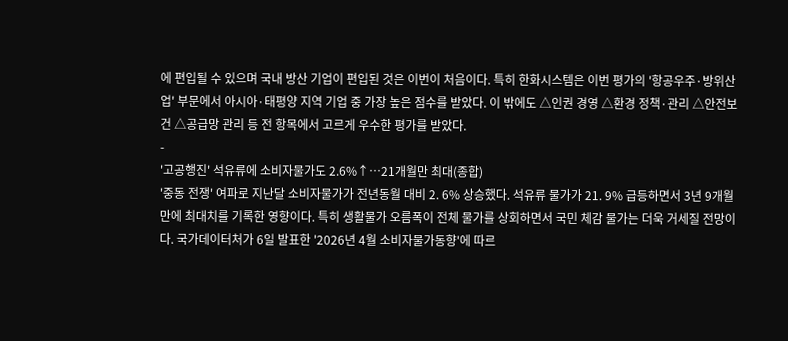에 편입될 수 있으며 국내 방산 기업이 편입된 것은 이번이 처음이다. 특히 한화시스템은 이번 평가의 '항공우주·방위산업' 부문에서 아시아·태평양 지역 기업 중 가장 높은 점수를 받았다. 이 밖에도 △인권 경영 △환경 정책·관리 △안전보건 △공급망 관리 등 전 항목에서 고르게 우수한 평가를 받았다.
-
'고공행진' 석유류에 소비자물가도 2.6%↑…21개월만 최대(종합)
'중동 전쟁' 여파로 지난달 소비자물가가 전년동월 대비 2. 6% 상승했다. 석유류 물가가 21. 9% 급등하면서 3년 9개월 만에 최대치를 기록한 영향이다. 특히 생활물가 오름폭이 전체 물가를 상회하면서 국민 체감 물가는 더욱 거세질 전망이다. 국가데이터처가 6일 발표한 '2026년 4월 소비자물가동향'에 따르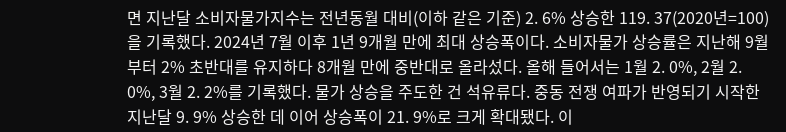면 지난달 소비자물가지수는 전년동월 대비(이하 같은 기준) 2. 6% 상승한 119. 37(2020년=100)을 기록했다. 2024년 7월 이후 1년 9개월 만에 최대 상승폭이다. 소비자물가 상승률은 지난해 9월부터 2% 초반대를 유지하다 8개월 만에 중반대로 올라섰다. 올해 들어서는 1월 2. 0%, 2월 2. 0%, 3월 2. 2%를 기록했다. 물가 상승을 주도한 건 석유류다. 중동 전쟁 여파가 반영되기 시작한 지난달 9. 9% 상승한 데 이어 상승폭이 21. 9%로 크게 확대됐다. 이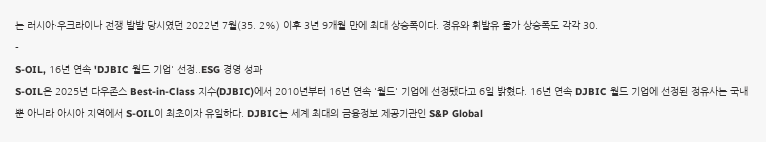는 러시아·우크라이나 전쟁 발발 당시였던 2022년 7월(35. 2%) 이후 3년 9개월 만에 최대 상승폭이다. 경유와 휘발유 물가 상승폭도 각각 30.
-
S-OIL, 16년 연속 'DJBIC 월드 기업' 선정..ESG 경영 성과
S-OIL은 2025년 다우존스 Best-in-Class 지수(DJBIC)에서 2010년부터 16년 연속 '월드' 기업에 선정됐다고 6일 밝혔다. 16년 연속 DJBIC 월드 기업에 선정된 정유사는 국내뿐 아니라 아시아 지역에서 S-OIL이 최초이자 유일하다. DJBIC는 세계 최대의 금융정보 제공기관인 S&P Global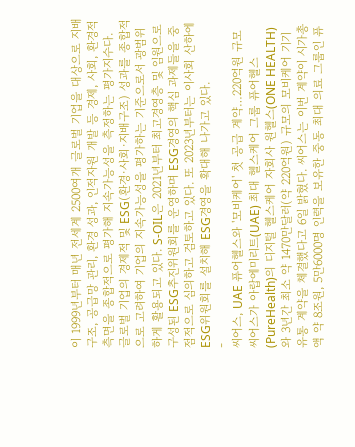이 1999년부터 매년 전세계 2500여개 글로벌 기업을 대상으로 지배구조, 공급망 관리, 환경 성과, 인적자원 개발 등 경제, 사회, 환경적 측면을 종합적으로 평가해 지속가능성을 측정하는 평가지수다. 글로벌 기업의 경제적 및 ESG(환경·사회·지배구조) 성과를 종합적으로 고려하여 기업의 지속가능성을 평가하는 기준으로서 광범위하게 활용되고 있다. S-OIL은 2021년부터 최고경영층 및 임원으로 구성된 ESG추진위원회를 운영하며 ESG경영의 핵심 과제들을 중점적으로 심의하고 검토하고 있다. 또 2023년부터는 이사회 산하에 ESG위원회를 설치해 ESG경영을 확대해 나가고 있다.
-
씨어스, UAE 퓨어헬스와 '모비케어' 첫 공급 계약…220억원 규모
씨어스가 아랍에미리트(UAE) 최대 헬스케어 그룹 퓨어헬스(PureHealth)의 디지털 헬스케어 자회사 원헬스(ONE HEALTH)와 3년간 최소 약 1470만달러(약 220억원) 규모의 모비케어 기기 유통 계약을 체결했다고 6일 밝혔다. 씨어스는 이번 계약이 시가총액 약 8조원, 5만6000명 인력을 보유한 중동 최대 의료 그룹인 퓨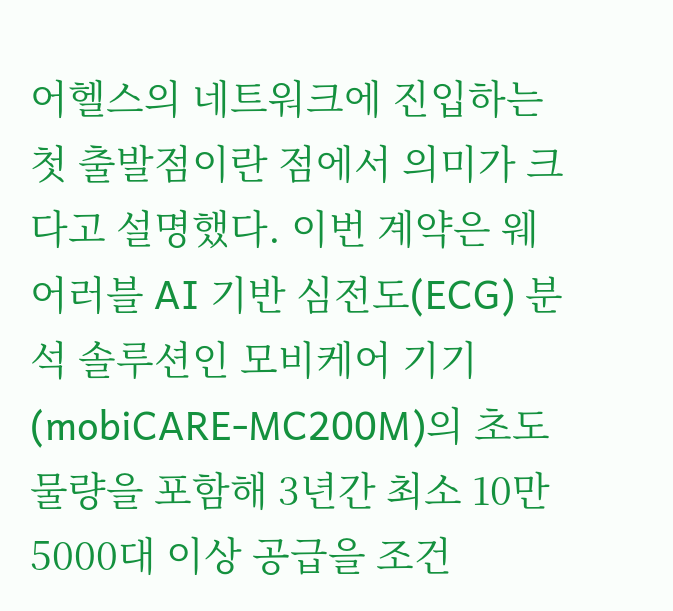어헬스의 네트워크에 진입하는 첫 출발점이란 점에서 의미가 크다고 설명했다. 이번 계약은 웨어러블 AI 기반 심전도(ECG) 분석 솔루션인 모비케어 기기(mobiCARE-MC200M)의 초도 물량을 포함해 3년간 최소 10만5000대 이상 공급을 조건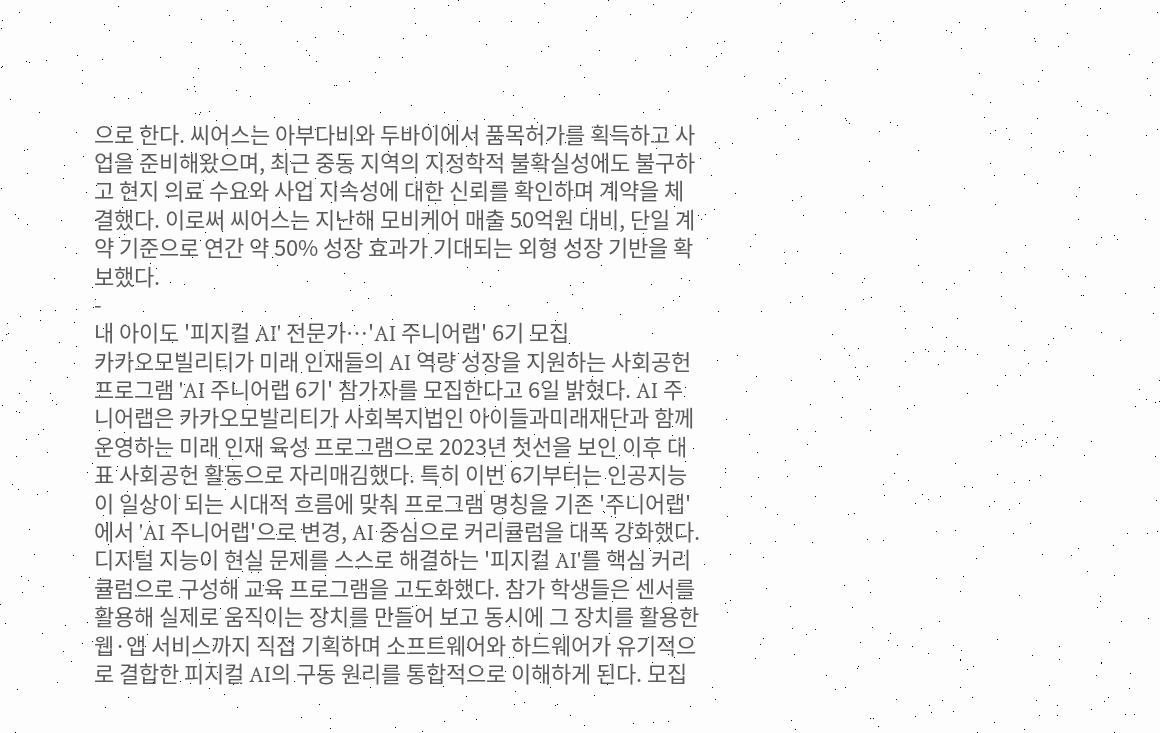으로 한다. 씨어스는 아부다비와 두바이에서 품목허가를 획득하고 사업을 준비해왔으며, 최근 중동 지역의 지정학적 불확실성에도 불구하고 현지 의료 수요와 사업 지속성에 대한 신뢰를 확인하며 계약을 체결했다. 이로써 씨어스는 지난해 모비케어 매출 50억원 대비, 단일 계약 기준으로 연간 약 50% 성장 효과가 기대되는 외형 성장 기반을 확보했다.
-
내 아이도 '피지컬 AI' 전문가…'AI 주니어랩' 6기 모집
카카오모빌리티가 미래 인재들의 AI 역량 성장을 지원하는 사회공헌 프로그램 'AI 주니어랩 6기' 참가자를 모집한다고 6일 밝혔다. AI 주니어랩은 카카오모빌리티가 사회복지법인 아이들과미래재단과 함께 운영하는 미래 인재 육성 프로그램으로 2023년 첫선을 보인 이후 대표 사회공헌 활동으로 자리매김했다. 특히 이번 6기부터는 인공지능이 일상이 되는 시대적 흐름에 맞춰 프로그램 명칭을 기존 '주니어랩'에서 'AI 주니어랩'으로 변경, AI 중심으로 커리큘럼을 대폭 강화했다. 디지털 지능이 현실 문제를 스스로 해결하는 '피지컬 AI'를 핵심 커리큘럼으로 구성해 교육 프로그램을 고도화했다. 참가 학생들은 센서를 활용해 실제로 움직이는 장치를 만들어 보고 동시에 그 장치를 활용한 웹·앱 서비스까지 직접 기획하며 소프트웨어와 하드웨어가 유기적으로 결합한 피지컬 AI의 구동 원리를 통합적으로 이해하게 된다. 모집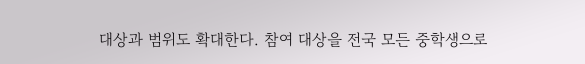대상과 범위도 확대한다. 참여 대상을 전국 모든 중학생으로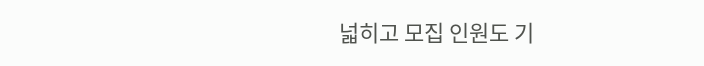넓히고 모집 인원도 기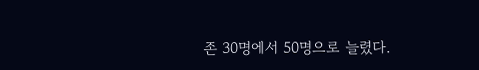존 30명에서 50명으로 늘렸다.